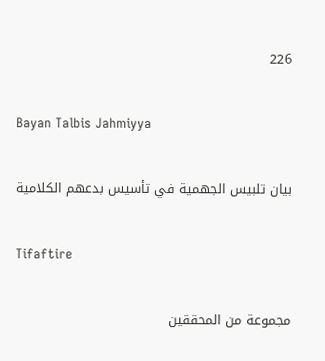226

Bayan Talbis Jahmiyya

بيان تلبيس الجهمية في تأسيس بدعهم الكلامية

Tifaftire

مجموعة من المحققين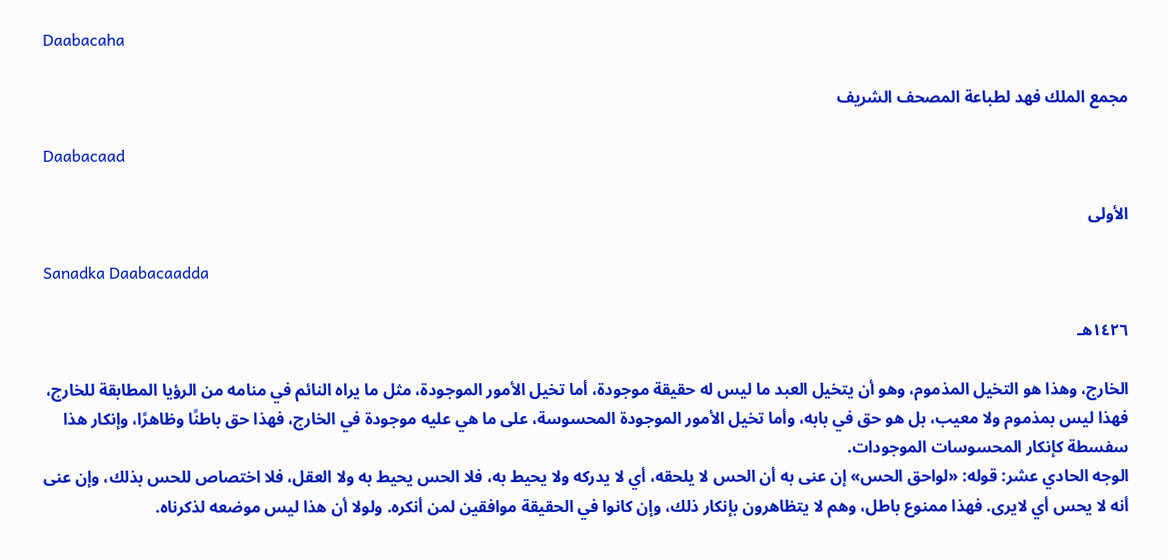Daabacaha

مجمع الملك فهد لطباعة المصحف الشريف

Daabacaad

الأولى

Sanadka Daabacaadda

١٤٢٦هـ

الخارج، وهذا هو التخيل المذموم، وهو أن يتخيل العبد ما ليس له حقيقة موجودة، أما تخيل الأمور الموجودة، مثل ما يراه النائم في منامه من الرؤيا المطابقة للخارج، فهذا ليس بمذموم ولا معيب، بل هو حق في بابه، وأما تخيل الأمور الموجودة المحسوسة، على ما هي عليه موجودة في الخارج، فهذا حق باطنًا وظاهرًا، وإنكار هذا سفسطة كإنكار المحسوسات الموجودات.
الوجه الحادي عشر: قوله: «لواحق الحس» إن عنى به أن الحس لا يلحقه، أي لا يدركه ولا يحيط به، فلا الحس يحيط به ولا العقل، فلا اختصاص للحس بذلك، وإن عنى أنه لا يحس أي لايرى. فهذا ممنوع باطل، وهم لا يتظاهرون بإنكار ذلك، وإن كانوا في الحقيقة موافقين لمن أنكره. ولولا أن هذا ليس موضعه لذكرناه.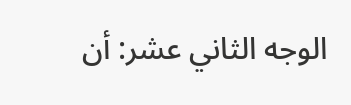الوجه الثاني عشر: أن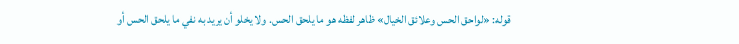قوله: «لواحق الحس وعلائق الخيال» ظاهر لفظه هو ما يلحق الحس. ولا يخلو أن يريد به نفي ما يلحق الحس أو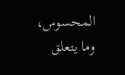المحسوس، وما يتعلق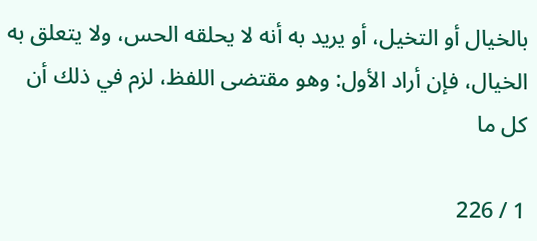بالخيال أو التخيل، أو يريد به أنه لا يحلقه الحس، ولا يتعلق به الخيال، فإن أراد الأول: وهو مقتضى اللفظ، لزم في ذلك أن كل ما

1 / 226